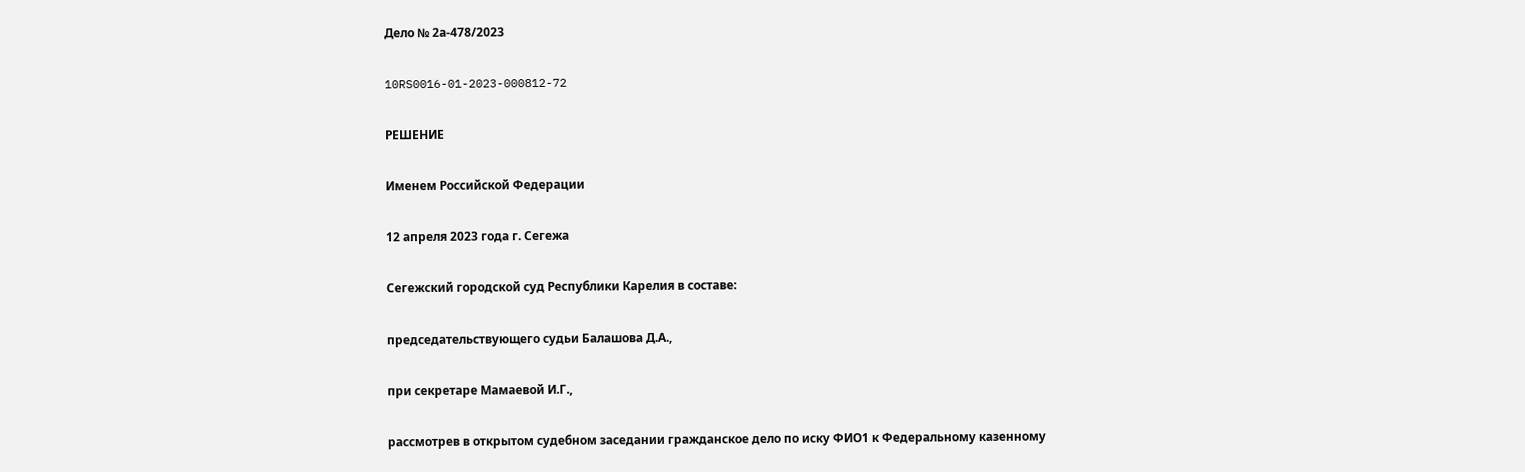Дело № 2а-478/2023

10RS0016-01-2023-000812-72

РЕШЕНИЕ

Именем Российской Федерации

12 апреля 2023 года г. Сегежа

Сегежский городской суд Республики Карелия в составе:

председательствующего судьи Балашова Д.А.,

при секретаре Мамаевой И.Г.,

рассмотрев в открытом судебном заседании гражданское дело по иску ФИО1 к Федеральному казенному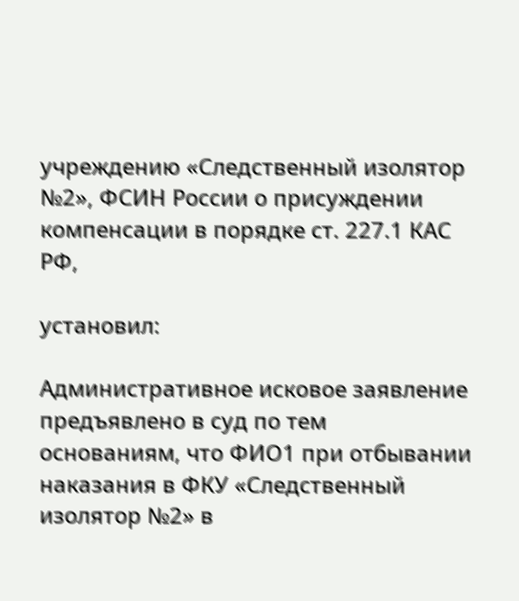учреждению «Следственный изолятор №2», ФСИН России о присуждении компенсации в порядке ст. 227.1 КАС РФ,

установил:

Административное исковое заявление предъявлено в суд по тем основаниям, что ФИО1 при отбывании наказания в ФКУ «Следственный изолятор №2» в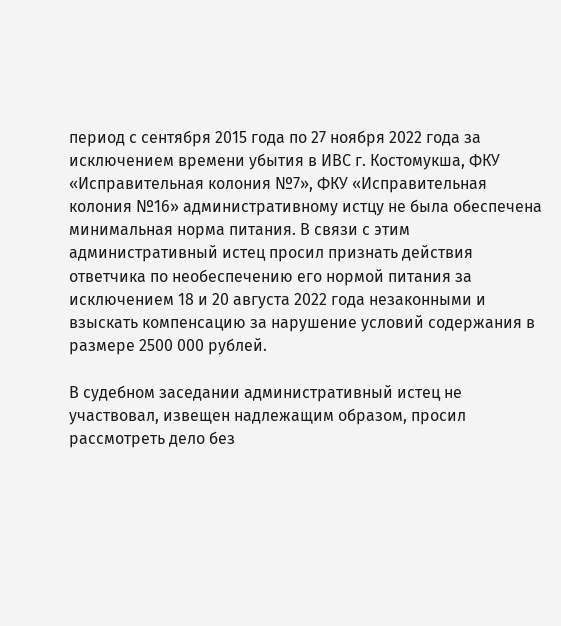период с сентября 2015 года по 27 ноября 2022 года за исключением времени убытия в ИВС г. Костомукша, ФКУ «Исправительная колония №7», ФКУ «Исправительная колония №16» административному истцу не была обеспечена минимальная норма питания. В связи с этим административный истец просил признать действия ответчика по необеспечению его нормой питания за исключением 18 и 20 августа 2022 года незаконными и взыскать компенсацию за нарушение условий содержания в размере 2500 000 рублей.

В судебном заседании административный истец не участвовал, извещен надлежащим образом, просил рассмотреть дело без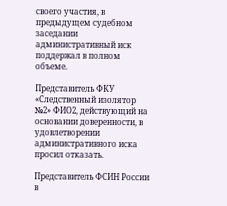своего участия, в предыдущем судебном заседании административный иск поддержал в полном объеме.

Представитель ФКУ «Следственный изолятор №2» ФИО2, действующий на основании доверенности, в удовлетворении административного иска просил отказать.

Представитель ФСИН России в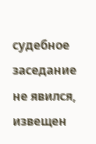судебное заседание не явился, извещен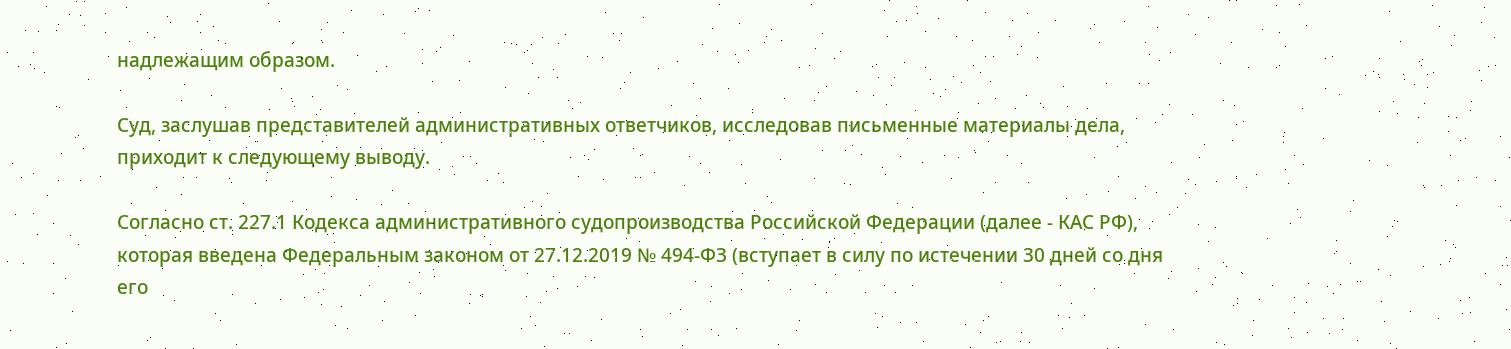надлежащим образом.

Суд, заслушав представителей административных ответчиков, исследовав письменные материалы дела, приходит к следующему выводу.

Согласно ст. 227.1 Кодекса административного судопроизводства Российской Федерации (далее - КАС РФ), которая введена Федеральным законом от 27.12.2019 № 494-ФЗ (вступает в силу по истечении 30 дней со дня его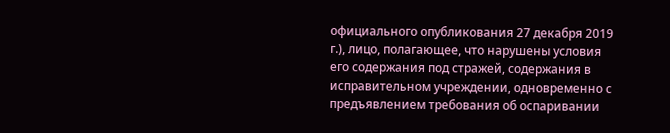официального опубликования 27 декабря 2019 г.), лицо, полагающее, что нарушены условия его содержания под стражей, содержания в исправительном учреждении, одновременно с предъявлением требования об оспаривании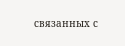связанных с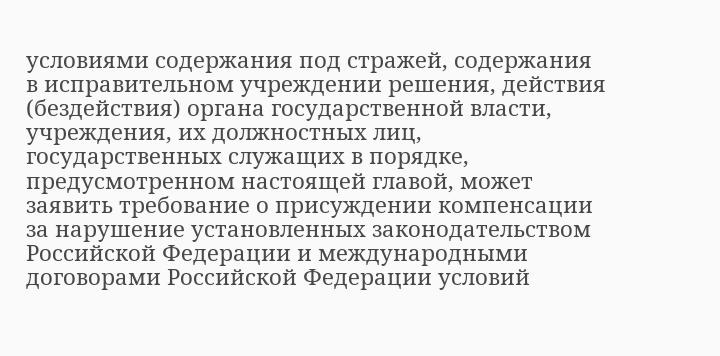условиями содержания под стражей, содержания в исправительном учреждении решения, действия (бездействия) органа государственной власти, учреждения, их должностных лиц, государственных служащих в порядке, предусмотренном настоящей главой, может заявить требование о присуждении компенсации за нарушение установленных законодательством Российской Федерации и международными договорами Российской Федерации условий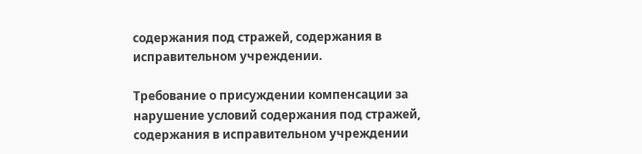содержания под стражей, содержания в исправительном учреждении.

Требование о присуждении компенсации за нарушение условий содержания под стражей, содержания в исправительном учреждении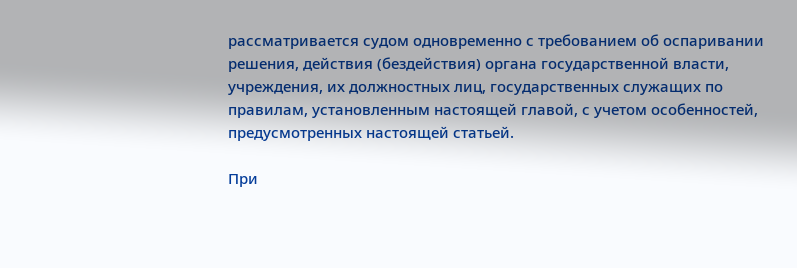рассматривается судом одновременно с требованием об оспаривании решения, действия (бездействия) органа государственной власти, учреждения, их должностных лиц, государственных служащих по правилам, установленным настоящей главой, с учетом особенностей, предусмотренных настоящей статьей.

При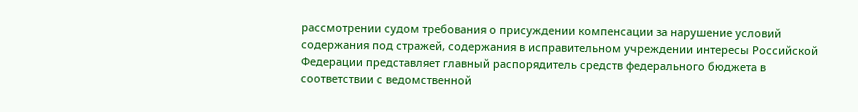рассмотрении судом требования о присуждении компенсации за нарушение условий содержания под стражей, содержания в исправительном учреждении интересы Российской Федерации представляет главный распорядитель средств федерального бюджета в соответствии с ведомственной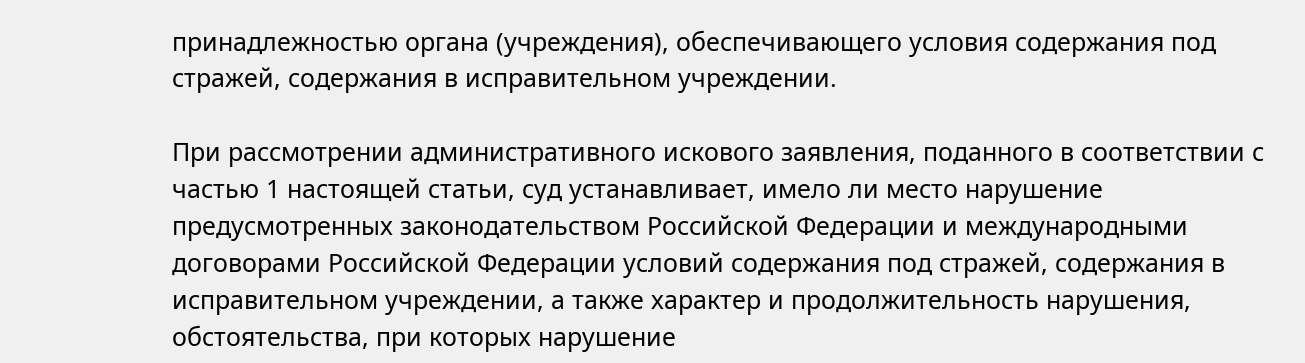принадлежностью органа (учреждения), обеспечивающего условия содержания под стражей, содержания в исправительном учреждении.

При рассмотрении административного искового заявления, поданного в соответствии с частью 1 настоящей статьи, суд устанавливает, имело ли место нарушение предусмотренных законодательством Российской Федерации и международными договорами Российской Федерации условий содержания под стражей, содержания в исправительном учреждении, а также характер и продолжительность нарушения, обстоятельства, при которых нарушение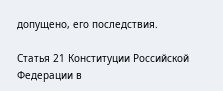допущено, его последствия.

Статья 21 Конституции Российской Федерации в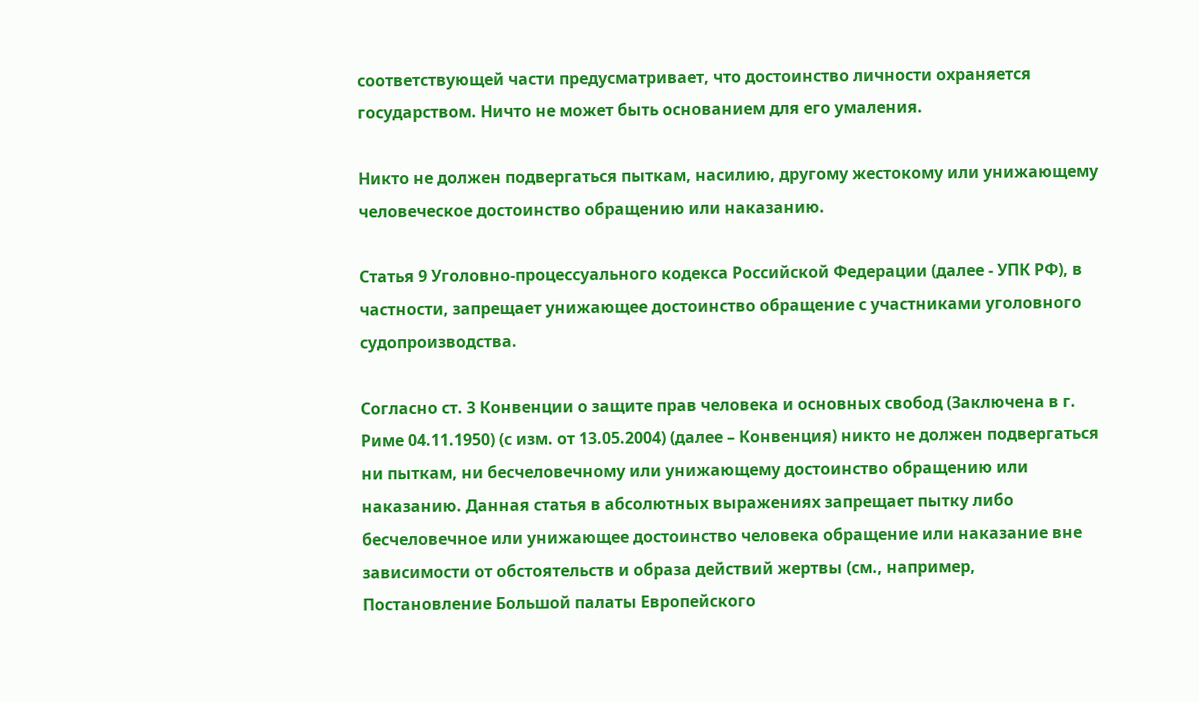соответствующей части предусматривает, что достоинство личности охраняется государством. Ничто не может быть основанием для его умаления.

Никто не должен подвергаться пыткам, насилию, другому жестокому или унижающему человеческое достоинство обращению или наказанию.

Статья 9 Уголовно-процессуального кодекса Российской Федерации (далее - УПК РФ), в частности, запрещает унижающее достоинство обращение с участниками уголовного судопроизводства.

Согласно ст. 3 Конвенции о защите прав человека и основных свобод (Заключена в г. Риме 04.11.1950) (с изм. от 13.05.2004) (далее – Конвенция) никто не должен подвергаться ни пыткам, ни бесчеловечному или унижающему достоинство обращению или наказанию. Данная статья в абсолютных выражениях запрещает пытку либо бесчеловечное или унижающее достоинство человека обращение или наказание вне зависимости от обстоятельств и образа действий жертвы (см., например, Постановление Большой палаты Европейского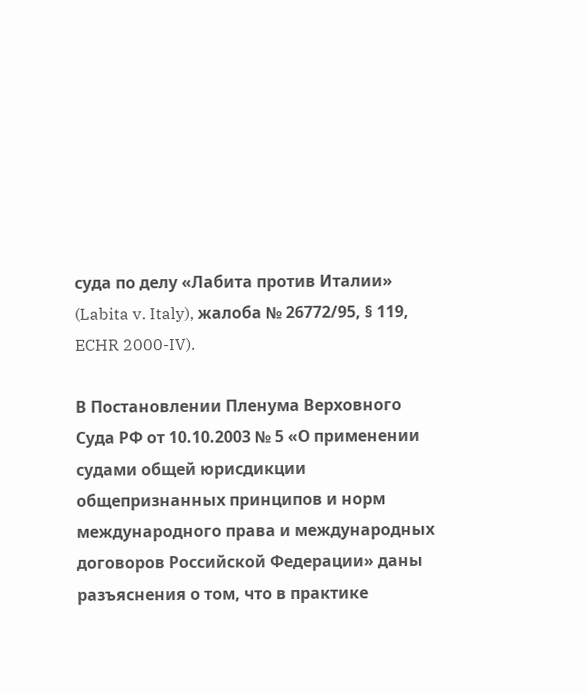суда по делу «Лабита против Италии» (Labita v. Italy), жалоба № 26772/95, § 119, ECHR 2000-IV).

В Постановлении Пленума Верховного Суда РФ от 10.10.2003 № 5 «О применении судами общей юрисдикции общепризнанных принципов и норм международного права и международных договоров Российской Федерации» даны разъяснения о том, что в практике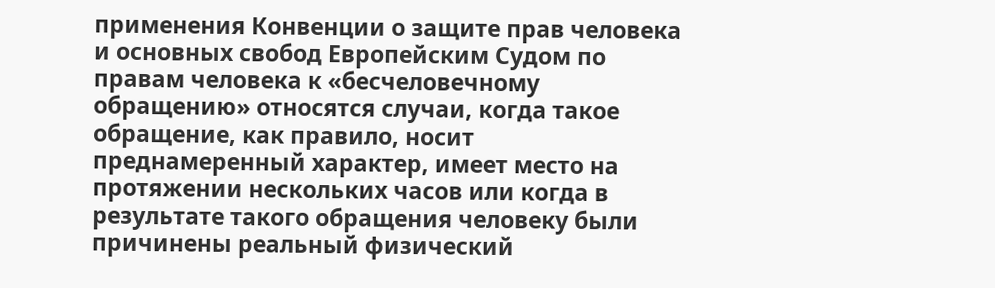применения Конвенции о защите прав человека и основных свобод Европейским Судом по правам человека к «бесчеловечному обращению» относятся случаи, когда такое обращение, как правило, носит преднамеренный характер, имеет место на протяжении нескольких часов или когда в результате такого обращения человеку были причинены реальный физический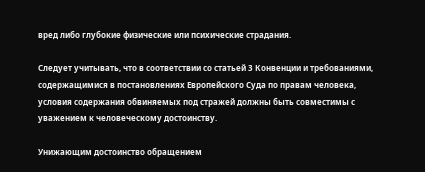вред либо глубокие физические или психические страдания.

Следует учитывать, что в соответствии со статьей 3 Конвенции и требованиями, содержащимися в постановлениях Европейского Суда по правам человека, условия содержания обвиняемых под стражей должны быть совместимы с уважением к человеческому достоинству.

Унижающим достоинство обращением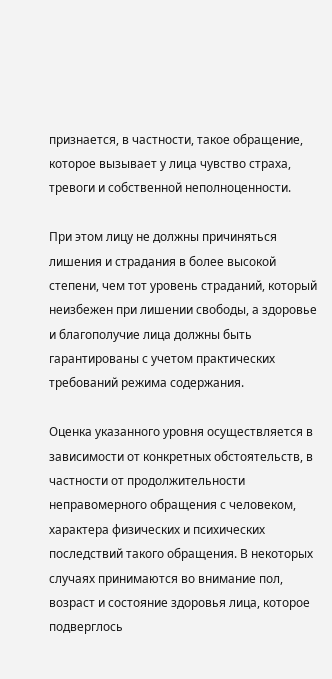признается, в частности, такое обращение, которое вызывает у лица чувство страха, тревоги и собственной неполноценности.

При этом лицу не должны причиняться лишения и страдания в более высокой степени, чем тот уровень страданий, который неизбежен при лишении свободы, а здоровье и благополучие лица должны быть гарантированы с учетом практических требований режима содержания.

Оценка указанного уровня осуществляется в зависимости от конкретных обстоятельств, в частности от продолжительности неправомерного обращения с человеком, характера физических и психических последствий такого обращения. В некоторых случаях принимаются во внимание пол, возраст и состояние здоровья лица, которое подверглось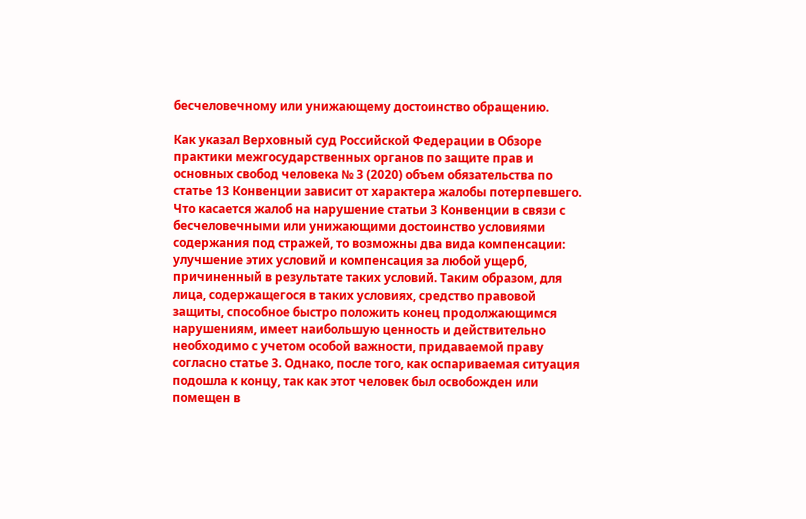бесчеловечному или унижающему достоинство обращению.

Как указал Верховный суд Российской Федерации в Обзоре практики межгосударственных органов по защите прав и основных свобод человека № 3 (2020) объем обязательства по статье 13 Конвенции зависит от характера жалобы потерпевшего. Что касается жалоб на нарушение статьи 3 Конвенции в связи с бесчеловечными или унижающими достоинство условиями содержания под стражей, то возможны два вида компенсации: улучшение этих условий и компенсация за любой ущерб, причиненный в результате таких условий. Таким образом, для лица, содержащегося в таких условиях, средство правовой защиты, способное быстро положить конец продолжающимся нарушениям, имеет наибольшую ценность и действительно необходимо с учетом особой важности, придаваемой праву согласно статье 3. Однако, после того, как оспариваемая ситуация подошла к концу, так как этот человек был освобожден или помещен в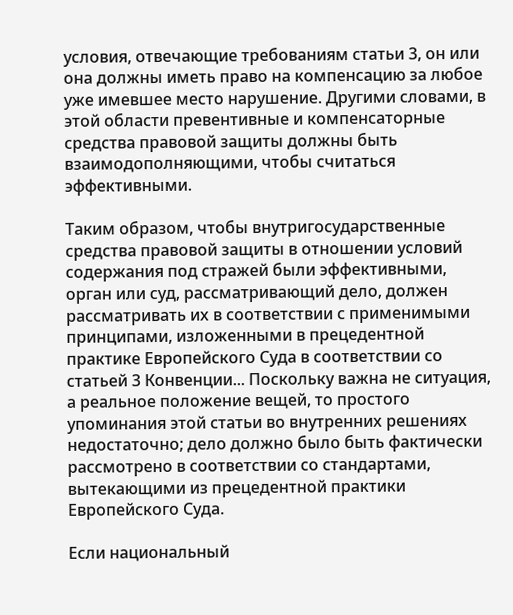условия, отвечающие требованиям статьи 3, он или она должны иметь право на компенсацию за любое уже имевшее место нарушение. Другими словами, в этой области превентивные и компенсаторные средства правовой защиты должны быть взаимодополняющими, чтобы считаться эффективными.

Таким образом, чтобы внутригосударственные средства правовой защиты в отношении условий содержания под стражей были эффективными, орган или суд, рассматривающий дело, должен рассматривать их в соответствии с применимыми принципами, изложенными в прецедентной практике Европейского Суда в соответствии со статьей 3 Конвенции... Поскольку важна не ситуация, а реальное положение вещей, то простого упоминания этой статьи во внутренних решениях недостаточно; дело должно было быть фактически рассмотрено в соответствии со стандартами, вытекающими из прецедентной практики Европейского Суда.

Если национальный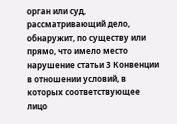орган или суд, рассматривающий дело, обнаружит, по существу или прямо, что имело место нарушение статьи 3 Конвенции в отношении условий, в которых соответствующее лицо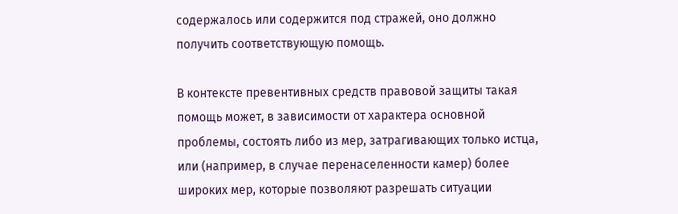содержалось или содержится под стражей, оно должно получить соответствующую помощь.

В контексте превентивных средств правовой защиты такая помощь может, в зависимости от характера основной проблемы, состоять либо из мер, затрагивающих только истца, или (например, в случае перенаселенности камер) более широких мер, которые позволяют разрешать ситуации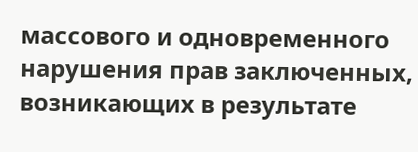массового и одновременного нарушения прав заключенных, возникающих в результате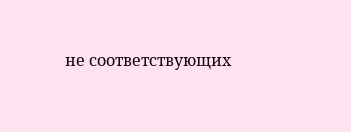не соответствующих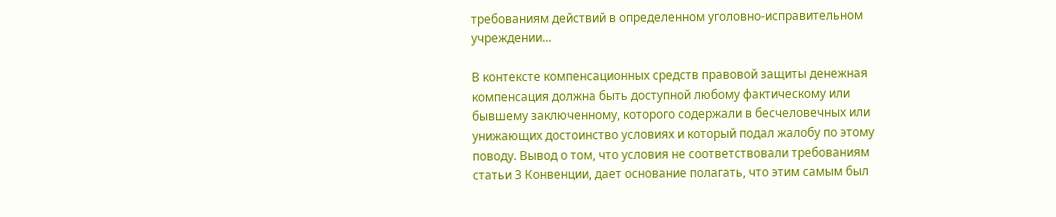требованиям действий в определенном уголовно-исправительном учреждении...

В контексте компенсационных средств правовой защиты денежная компенсация должна быть доступной любому фактическому или бывшему заключенному, которого содержали в бесчеловечных или унижающих достоинство условиях и который подал жалобу по этому поводу. Вывод о том, что условия не соответствовали требованиям статьи 3 Конвенции, дает основание полагать, что этим самым был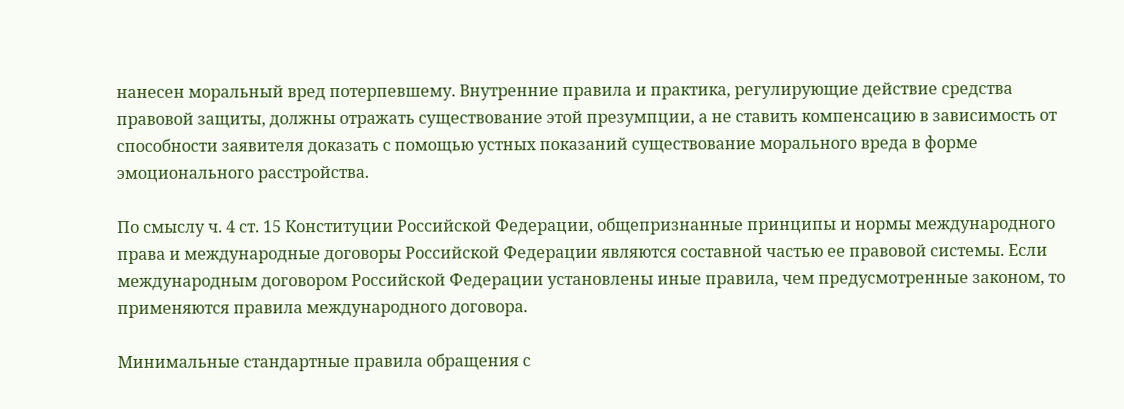нанесен моральный вред потерпевшему. Внутренние правила и практика, регулирующие действие средства правовой защиты, должны отражать существование этой презумпции, а не ставить компенсацию в зависимость от способности заявителя доказать с помощью устных показаний существование морального вреда в форме эмоционального расстройства.

По смыслу ч. 4 ст. 15 Конституции Российской Федерации, общепризнанные принципы и нормы международного права и международные договоры Российской Федерации являются составной частью ее правовой системы. Если международным договором Российской Федерации установлены иные правила, чем предусмотренные законом, то применяются правила международного договора.

Минимальные стандартные правила обращения с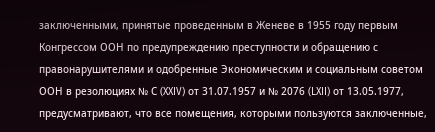заключенными, принятые проведенным в Женеве в 1955 году первым Конгрессом ООН по предупреждению преступности и обращению с правонарушителями и одобренные Экономическим и социальным советом ООН в резолюциях № С (XXIV) от 31.07.1957 и № 2076 (LXII) от 13.05.1977, предусматривают, что все помещения, которыми пользуются заключенные,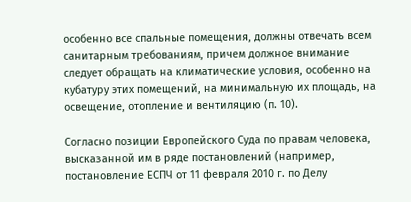особенно все спальные помещения, должны отвечать всем санитарным требованиям, причем должное внимание следует обращать на климатические условия, особенно на кубатуру этих помещений, на минимальную их площадь, на освещение, отопление и вентиляцию (п. 10).

Согласно позиции Европейского Суда по правам человека, высказанной им в ряде постановлений (например, постановление ЕСПЧ от 11 февраля 2010 г. по Делу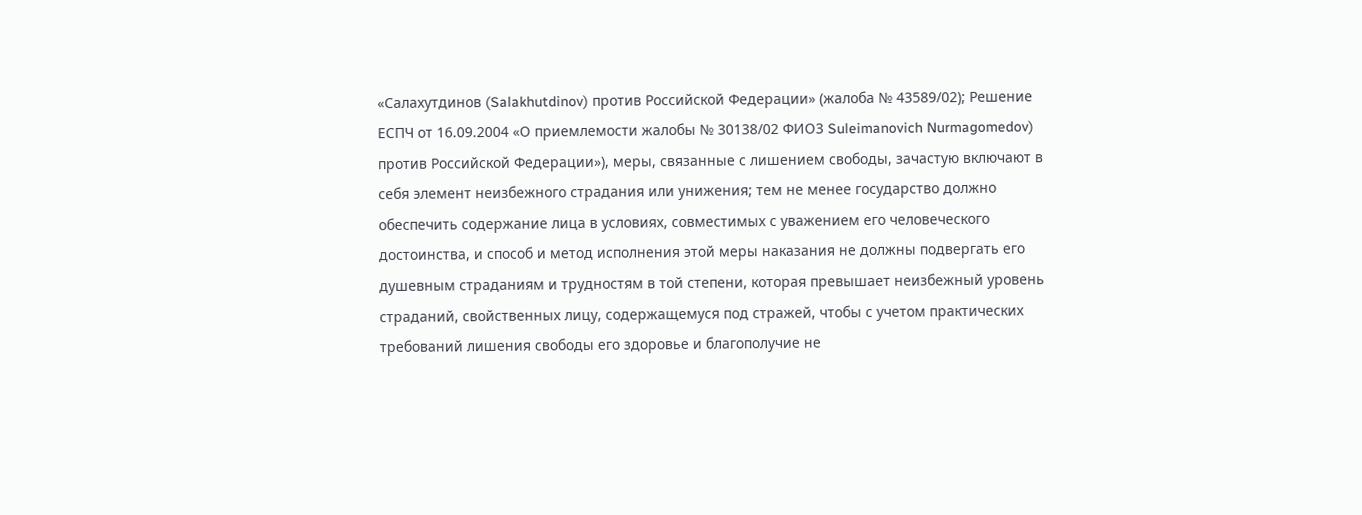«Салахутдинов (Salakhutdinov) против Российской Федерации» (жалоба № 43589/02); Решение ЕСПЧ от 16.09.2004 «О приемлемости жалобы № 30138/02 ФИО3 Suleimanovich Nurmagomedov) против Российской Федерации»), меры, связанные с лишением свободы, зачастую включают в себя элемент неизбежного страдания или унижения; тем не менее государство должно обеспечить содержание лица в условиях, совместимых с уважением его человеческого достоинства, и способ и метод исполнения этой меры наказания не должны подвергать его душевным страданиям и трудностям в той степени, которая превышает неизбежный уровень страданий, свойственных лицу, содержащемуся под стражей, чтобы с учетом практических требований лишения свободы его здоровье и благополучие не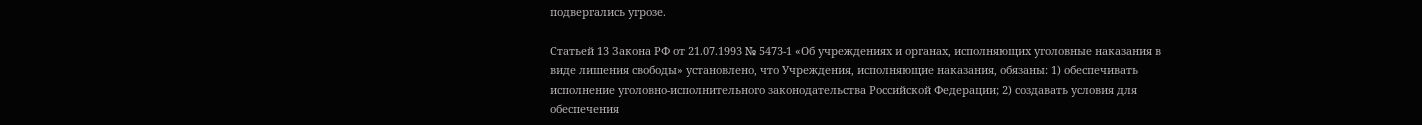подвергались угрозе.

Статьей 13 Закона РФ от 21.07.1993 № 5473-1 «Об учреждениях и органах, исполняющих уголовные наказания в виде лишения свободы» установлено, что Учреждения, исполняющие наказания, обязаны: 1) обеспечивать исполнение уголовно-исполнительного законодательства Российской Федерации; 2) создавать условия для обеспечения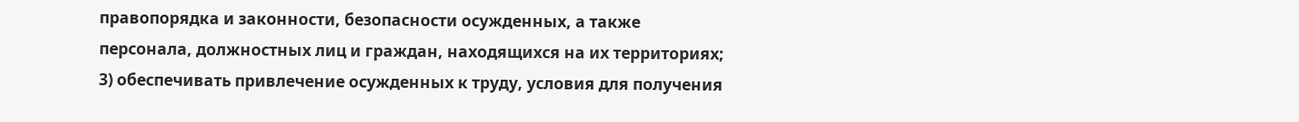правопорядка и законности, безопасности осужденных, а также персонала, должностных лиц и граждан, находящихся на их территориях; 3) обеспечивать привлечение осужденных к труду, условия для получения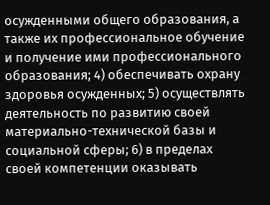осужденными общего образования, а также их профессиональное обучение и получение ими профессионального образования; 4) обеспечивать охрану здоровья осужденных; 5) осуществлять деятельность по развитию своей материально-технической базы и социальной сферы; 6) в пределах своей компетенции оказывать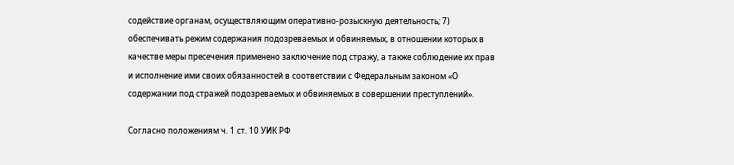содействие органам, осуществляющим оперативно-розыскную деятельность; 7) обеспечивать режим содержания подозреваемых и обвиняемых, в отношении которых в качестве меры пресечения применено заключение под стражу, а также соблюдение их прав и исполнение ими своих обязанностей в соответствии с Федеральным законом «О содержании под стражей подозреваемых и обвиняемых в совершении преступлений».

Согласно положениям ч. 1 ст. 10 УИК РФ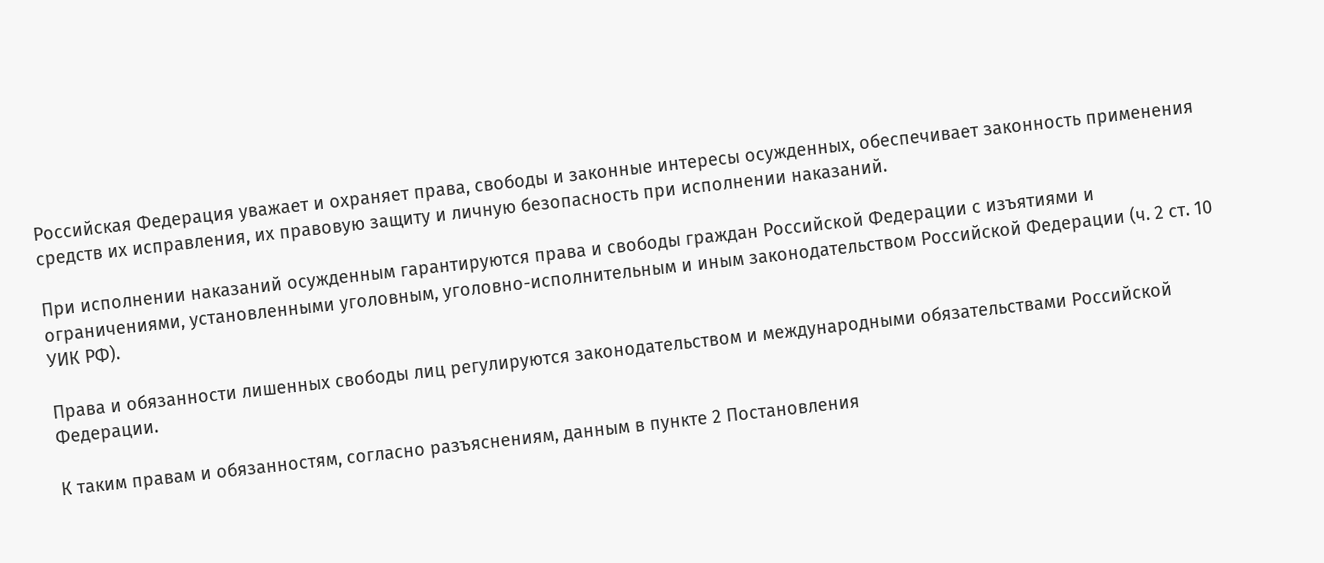Российская Федерация уважает и охраняет права, свободы и законные интересы осужденных, обеспечивает законность применения средств их исправления, их правовую защиту и личную безопасность при исполнении наказаний.

При исполнении наказаний осужденным гарантируются права и свободы граждан Российской Федерации с изъятиями и ограничениями, установленными уголовным, уголовно-исполнительным и иным законодательством Российской Федерации (ч. 2 ст. 10 УИК РФ).

Права и обязанности лишенных свободы лиц регулируются законодательством и международными обязательствами Российской Федерации.

К таким правам и обязанностям, согласно разъяснениям, данным в пункте 2 Постановления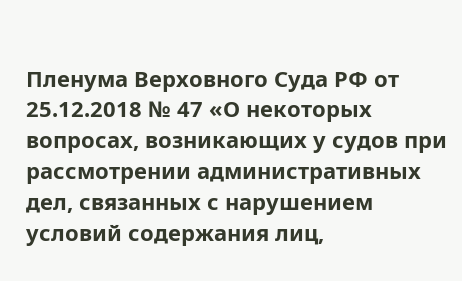Пленума Верховного Суда РФ от 25.12.2018 № 47 «О некоторых вопросах, возникающих у судов при рассмотрении административных дел, связанных с нарушением условий содержания лиц,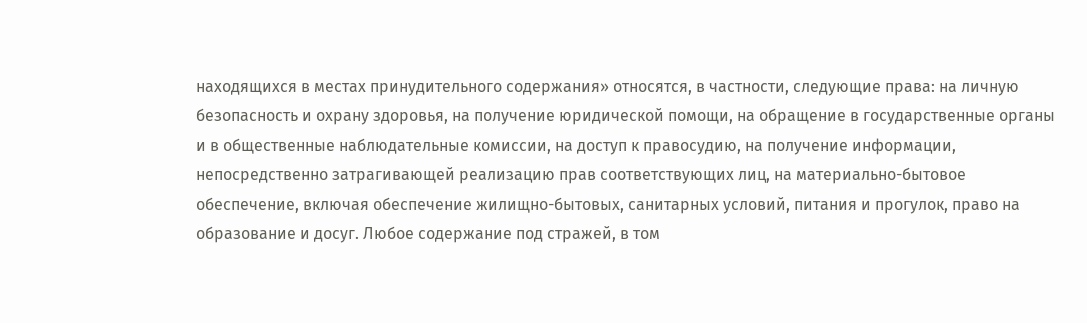находящихся в местах принудительного содержания» относятся, в частности, следующие права: на личную безопасность и охрану здоровья, на получение юридической помощи, на обращение в государственные органы и в общественные наблюдательные комиссии, на доступ к правосудию, на получение информации, непосредственно затрагивающей реализацию прав соответствующих лиц, на материально-бытовое обеспечение, включая обеспечение жилищно-бытовых, санитарных условий, питания и прогулок, право на образование и досуг. Любое содержание под стражей, в том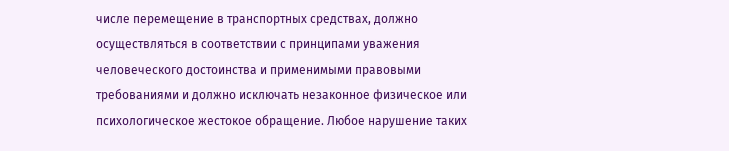числе перемещение в транспортных средствах, должно осуществляться в соответствии с принципами уважения человеческого достоинства и применимыми правовыми требованиями и должно исключать незаконное физическое или психологическое жестокое обращение. Любое нарушение таких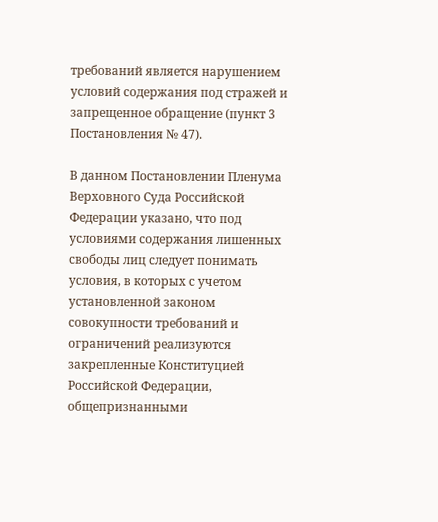требований является нарушением условий содержания под стражей и запрещенное обращение (пункт 3 Постановления № 47).

В данном Постановлении Пленума Верховного Суда Российской Федерации указано, что под условиями содержания лишенных свободы лиц следует понимать условия, в которых с учетом установленной законом совокупности требований и ограничений реализуются закрепленные Конституцией Российской Федерации, общепризнанными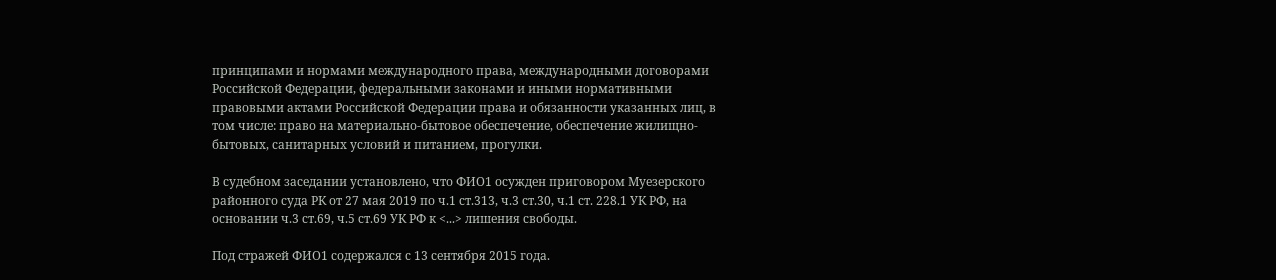принципами и нормами международного права, международными договорами Российской Федерации, федеральными законами и иными нормативными правовыми актами Российской Федерации права и обязанности указанных лиц, в том числе: право на материально-бытовое обеспечение, обеспечение жилищно-бытовых, санитарных условий и питанием, прогулки.

В судебном заседании установлено, что ФИО1 осужден приговором Муезерского районного суда РК от 27 мая 2019 по ч.1 ст.313, ч.3 ст.30, ч.1 ст. 228.1 УК РФ, на основании ч.3 ст.69, ч.5 ст.69 УК РФ к <...> лишения свободы.

Под стражей ФИО1 содержался с 13 сентября 2015 года.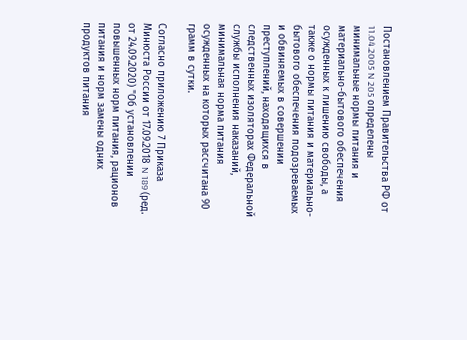Постановлением Правительства РФ от 11.04.2005 N 205 определены минимальные нормы питания и материально-бытового обеспечения осужденных к лишению свободы, а также о нормы питания и материально-бытового обеспечения подозреваемых и обвиняемых в совершении преступлений, находящихся в следственных изоляторах Федеральной службы исполнения наказаний, минимальная норма питания осужденных на которых рассчитана 90 грамм в сутки.

Согласно приложению 7 Приказа Минюста России от 17.09.2018 N 189 (ред. от 24.09.2020) "Об установлении повышенных норм питания, рационов питания и норм замены одних продуктов питания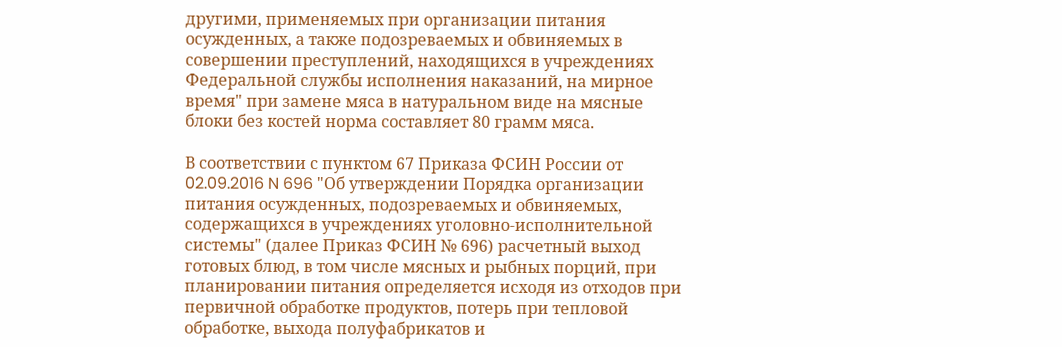другими, применяемых при организации питания осужденных, а также подозреваемых и обвиняемых в совершении преступлений, находящихся в учреждениях Федеральной службы исполнения наказаний, на мирное время" при замене мяса в натуральном виде на мясные блоки без костей норма составляет 80 грамм мяса.

В соответствии с пунктом 67 Приказа ФСИН России от 02.09.2016 N 696 "Об утверждении Порядка организации питания осужденных, подозреваемых и обвиняемых, содержащихся в учреждениях уголовно-исполнительной системы" (далее Приказ ФСИН № 696) расчетный выход готовых блюд, в том числе мясных и рыбных порций, при планировании питания определяется исходя из отходов при первичной обработке продуктов, потерь при тепловой обработке, выхода полуфабрикатов и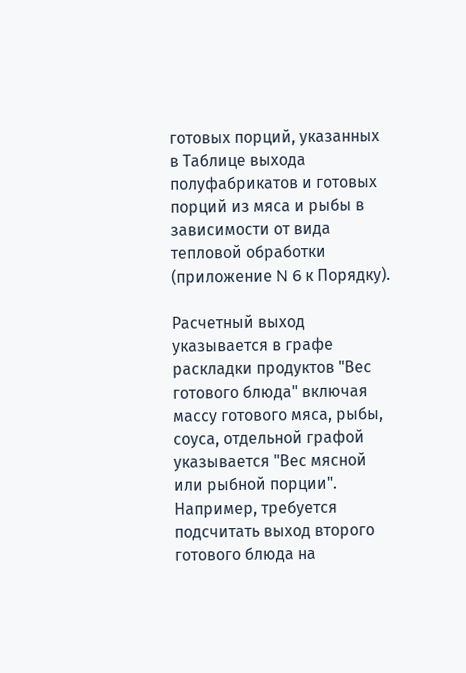готовых порций, указанных в Таблице выхода полуфабрикатов и готовых порций из мяса и рыбы в зависимости от вида тепловой обработки (приложение N 6 к Порядку).

Расчетный выход указывается в графе раскладки продуктов "Вес готового блюда" включая массу готового мяса, рыбы, соуса, отдельной графой указывается "Вес мясной или рыбной порции". Например, требуется подсчитать выход второго готового блюда на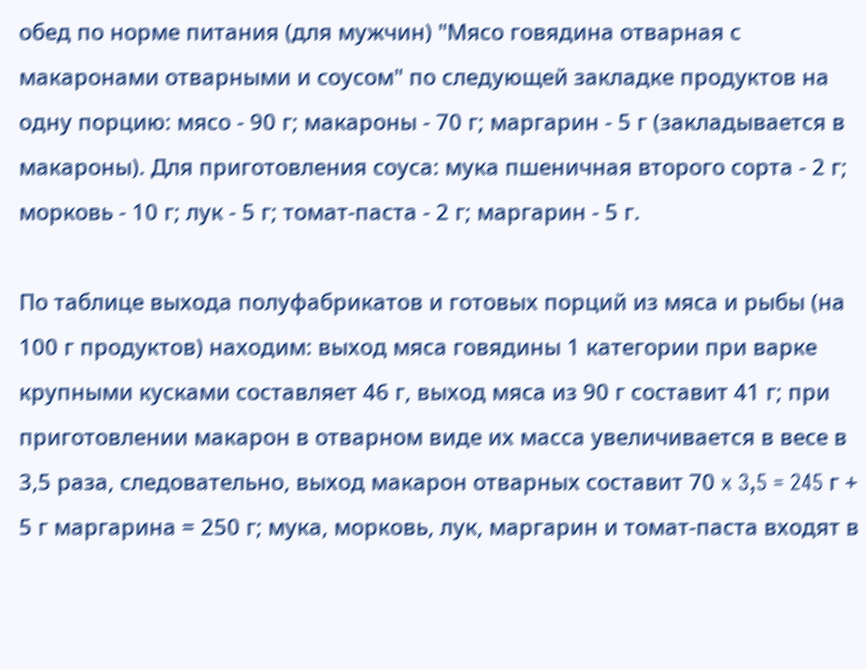обед по норме питания (для мужчин) "Мясо говядина отварная с макаронами отварными и соусом" по следующей закладке продуктов на одну порцию: мясо - 90 г; макароны - 70 г; маргарин - 5 г (закладывается в макароны). Для приготовления соуса: мука пшеничная второго сорта - 2 г; морковь - 10 г; лук - 5 г; томат-паста - 2 г; маргарин - 5 г.

По таблице выхода полуфабрикатов и готовых порций из мяса и рыбы (на 100 г продуктов) находим: выход мяса говядины 1 категории при варке крупными кусками составляет 46 г, выход мяса из 90 г составит 41 г; при приготовлении макарон в отварном виде их масса увеличивается в весе в 3,5 раза, следовательно, выход макарон отварных составит 70 x 3,5 = 245 г + 5 г маргарина = 250 г; мука, морковь, лук, маргарин и томат-паста входят в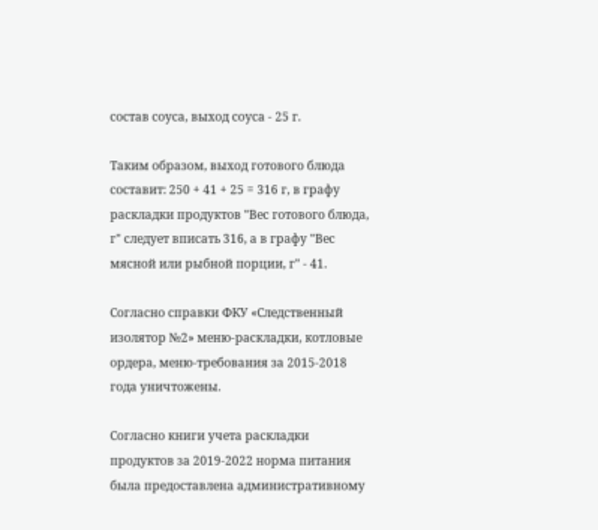состав соуса, выход соуса - 25 г.

Таким образом, выход готового блюда составит: 250 + 41 + 25 = 316 г, в графу раскладки продуктов "Вес готового блюда, г" следует вписать 316, а в графу "Вес мясной или рыбной порции, г" - 41.

Согласно справки ФКУ «Следственный изолятор №2» меню-раскладки, котловые ордера, меню-требования за 2015-2018 года уничтожены.

Согласно книги учета раскладки продуктов за 2019-2022 норма питания была предоставлена административному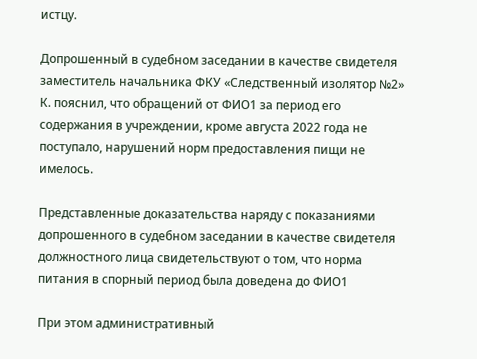истцу.

Допрошенный в судебном заседании в качестве свидетеля заместитель начальника ФКУ «Следственный изолятор №2» К. пояснил, что обращений от ФИО1 за период его содержания в учреждении, кроме августа 2022 года не поступало, нарушений норм предоставления пищи не имелось.

Представленные доказательства наряду с показаниями допрошенного в судебном заседании в качестве свидетеля должностного лица свидетельствуют о том, что норма питания в спорный период была доведена до ФИО1

При этом административный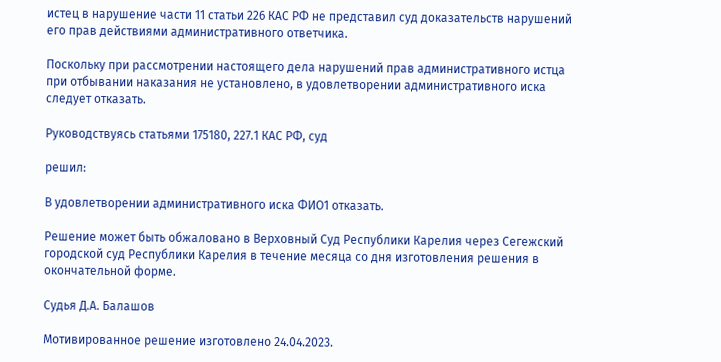истец в нарушение части 11 статьи 226 КАС РФ не представил суд доказательств нарушений его прав действиями административного ответчика.

Поскольку при рассмотрении настоящего дела нарушений прав административного истца при отбывании наказания не установлено, в удовлетворении административного иска следует отказать.

Руководствуясь статьями 175180, 227.1 КАС РФ, суд

решил:

В удовлетворении административного иска ФИО1 отказать.

Решение может быть обжаловано в Верховный Суд Республики Карелия через Сегежский городской суд Республики Карелия в течение месяца со дня изготовления решения в окончательной форме.

Судья Д.А. Балашов

Мотивированное решение изготовлено 24.04.2023.